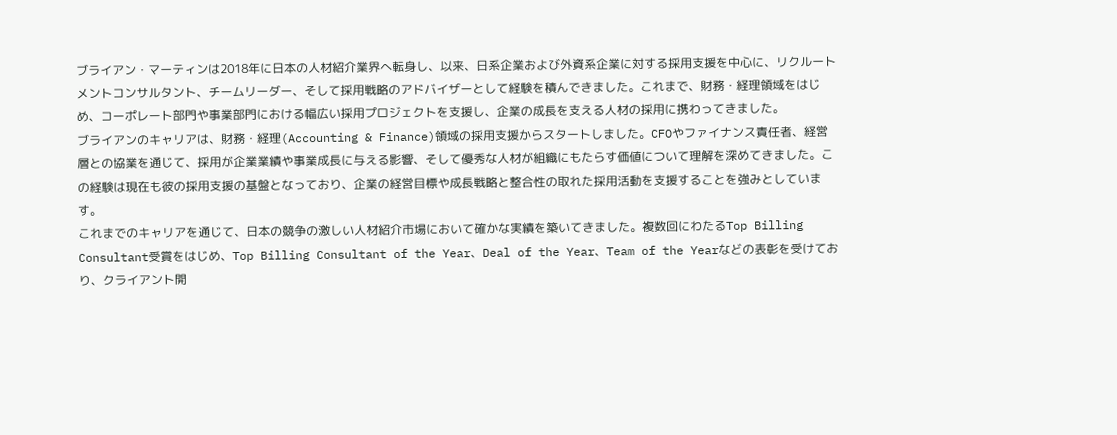ブライアン・マーティンは2018年に日本の人材紹介業界へ転身し、以来、日系企業および外資系企業に対する採用支援を中心に、リクルートメントコンサルタント、チームリーダー、そして採用戦略のアドバイザーとして経験を積んできました。これまで、財務・経理領域をはじめ、コーポレート部門や事業部門における幅広い採用プロジェクトを支援し、企業の成長を支える人材の採用に携わってきました。
ブライアンのキャリアは、財務・経理(Accounting & Finance)領域の採用支援からスタートしました。CFOやファイナンス責任者、経営層との協業を通じて、採用が企業業績や事業成長に与える影響、そして優秀な人材が組織にもたらす価値について理解を深めてきました。この経験は現在も彼の採用支援の基盤となっており、企業の経営目標や成長戦略と整合性の取れた採用活動を支援することを強みとしています。
これまでのキャリアを通じて、日本の競争の激しい人材紹介市場において確かな実績を築いてきました。複数回にわたるTop Billing Consultant受賞をはじめ、Top Billing Consultant of the Year、Deal of the Year、Team of the Yearなどの表彰を受けており、クライアント開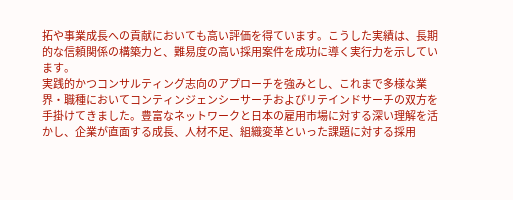拓や事業成長への貢献においても高い評価を得ています。こうした実績は、長期的な信頼関係の構築力と、難易度の高い採用案件を成功に導く実行力を示しています。
実践的かつコンサルティング志向のアプローチを強みとし、これまで多様な業界・職種においてコンティンジェンシーサーチおよびリテインドサーチの双方を手掛けてきました。豊富なネットワークと日本の雇用市場に対する深い理解を活かし、企業が直面する成長、人材不足、組織変革といった課題に対する採用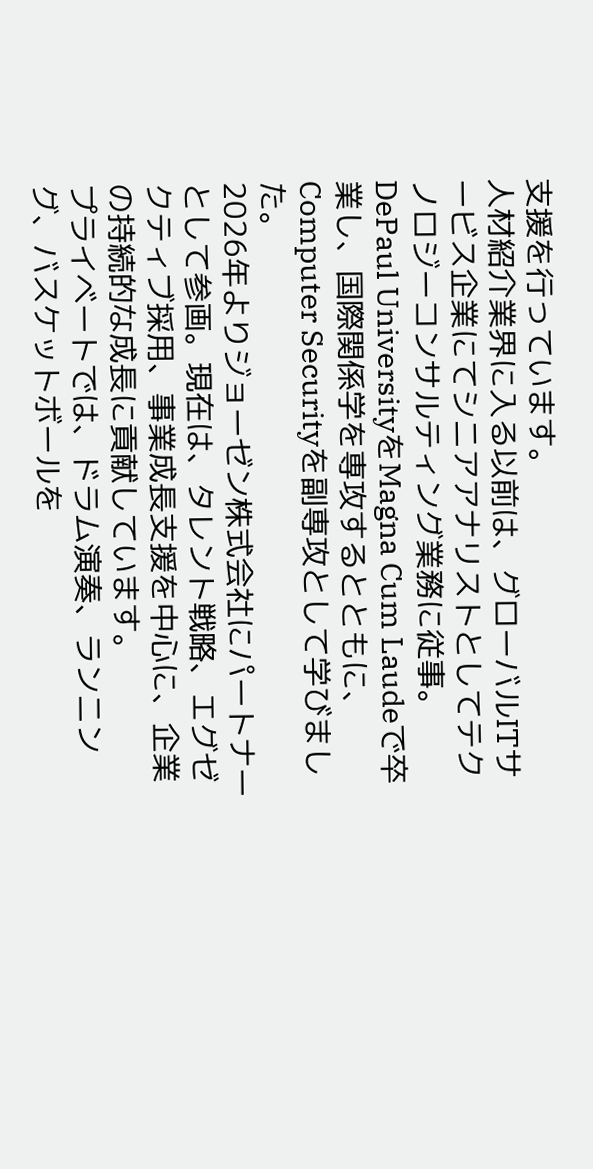支援を行っています。
人材紹介業界に入る以前は、グローバルITサービス企業にてシニアアナリストとしてテクノロジーコンサルティング業務に従事。DePaul UniversityをMagna Cum Laudeで卒業し、国際関係学を専攻するとともに、Computer Securityを副専攻として学びました。
2026年よりジョーゼン株式会社にパートナーとして参画。現在は、タレント戦略、エグゼクティブ採用、事業成長支援を中心に、企業の持続的な成長に貢献しています。
プライベートでは、ドラム演奏、ランニング、バスケットボールを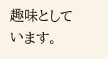趣味としています。